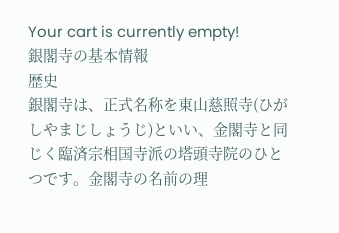Your cart is currently empty!
銀閣寺の基本情報
歴史
銀閣寺は、正式名称を東山慈照寺(ひがしやまじしょうじ)といい、金閣寺と同じく臨済宗相国寺派の塔頭寺院のひとつです。金閣寺の名前の理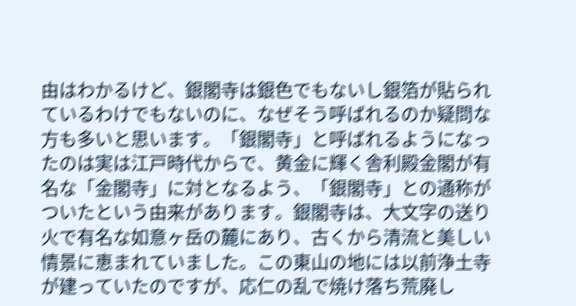由はわかるけど、銀閣寺は銀色でもないし銀箔が貼られているわけでもないのに、なぜそう呼ばれるのか疑問な方も多いと思います。「銀閣寺」と呼ばれるようになったのは実は江戸時代からで、黄金に輝く舎利殿金閣が有名な「金閣寺」に対となるよう、「銀閣寺」との通称がついたという由来があります。銀閣寺は、大文字の送り火で有名な如意ヶ岳の麓にあり、古くから清流と美しい情景に恵まれていました。この東山の地には以前浄土寺が建っていたのですが、応仁の乱で焼け落ち荒廃し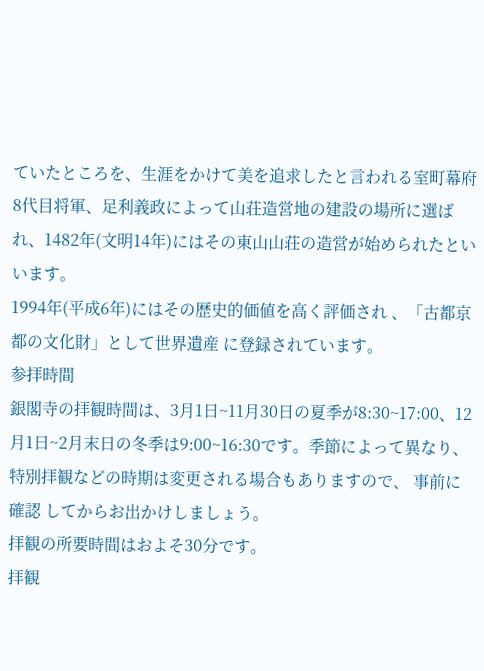ていたところを、生涯をかけて美を追求したと言われる室町幕府8代目将軍、足利義政によって山荘造営地の建設の場所に選ばれ、1482年(文明14年)にはその東山山荘の造営が始められたといいます。
1994年(平成6年)にはその歴史的価値を高く評価され 、「古都京都の文化財」として世界遺産 に登録されています。
参拝時間
銀閣寺の拝観時間は、3月1日~11月30日の夏季が8:30~17:00、12月1日~2月末日の冬季は9:00~16:30です。季節によって異なり、特別拝観などの時期は変更される場合もありますので、 事前に確認 してからお出かけしましょう。
拝観の所要時間はおよそ30分です。
拝観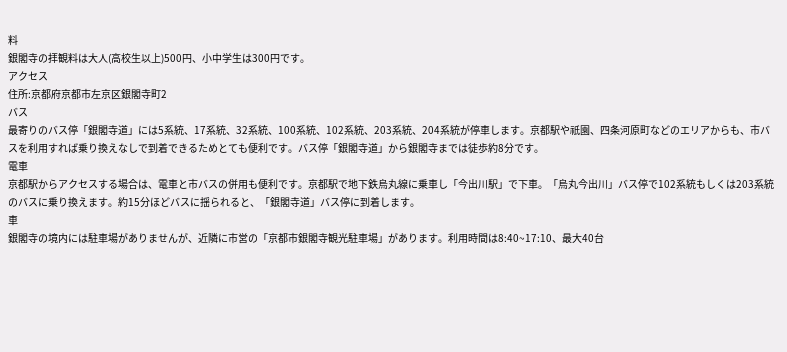料
銀閣寺の拝観料は大人(高校生以上)500円、小中学生は300円です。
アクセス
住所:京都府京都市左京区銀閣寺町2
バス
最寄りのバス停「銀閣寺道」には5系統、17系統、32系統、100系統、102系統、203系統、204系統が停車します。京都駅や祇園、四条河原町などのエリアからも、市バスを利用すれば乗り換えなしで到着できるためとても便利です。バス停「銀閣寺道」から銀閣寺までは徒歩約8分です。
電車
京都駅からアクセスする場合は、電車と市バスの併用も便利です。京都駅で地下鉄烏丸線に乗車し「今出川駅」で下車。「烏丸今出川」バス停で102系統もしくは203系統のバスに乗り換えます。約15分ほどバスに揺られると、「銀閣寺道」バス停に到着します。
車
銀閣寺の境内には駐車場がありませんが、近隣に市営の「京都市銀閣寺観光駐車場」があります。利用時間は8:40~17:10、最大40台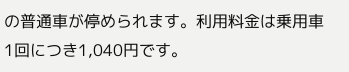の普通車が停められます。利用料金は乗用車1回につき1,040円です。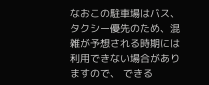なおこの駐車場はバス、タクシー優先のため、混雑が予想される時期には利用できない場合がありますので、 できる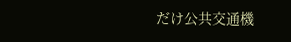だけ公共交通機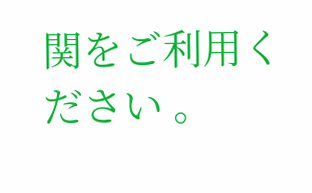関をご利用ください 。